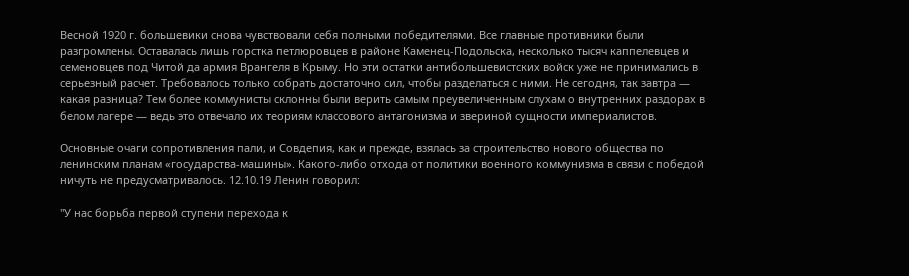Весной 1920 г. большевики снова чувствовали себя полными победителями. Все главные противники были разгромлены. Оставалась лишь горстка петлюровцев в районе Каменец-Подольска, несколько тысяч каппелевцев и семеновцев под Читой да армия Врангеля в Крыму. Но эти остатки антибольшевистских войск уже не принимались в серьезный расчет. Требовалось только собрать достаточно сил, чтобы разделаться с ними. Не сегодня, так завтра — какая разница? Тем более коммунисты склонны были верить самым преувеличенным слухам о внутренних раздорах в белом лагере — ведь это отвечало их теориям классового антагонизма и звериной сущности империалистов.

Основные очаги сопротивления пали, и Совдепия, как и прежде, взялась за строительство нового общества по ленинским планам «государства-машины». Какого-либо отхода от политики военного коммунизма в связи с победой ничуть не предусматривалось. 12.10.19 Ленин говорил:

"У нас борьба первой ступени перехода к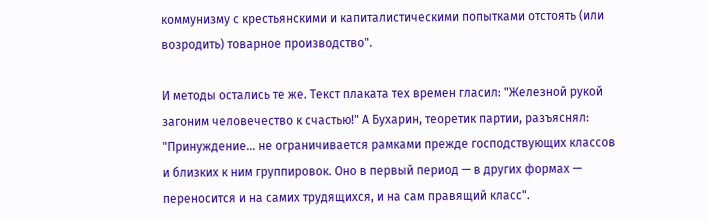коммунизму с крестьянскими и капиталистическими попытками отстоять (или возродить) товарное производство".

И методы остались те же. Текст плаката тех времен гласил: "Железной рукой загоним человечество к счастью!" А Бухарин, теоретик партии, разъяснял: "Принуждение… не ограничивается рамками прежде господствующих классов и близких к ним группировок. Оно в первый период — в других формах — переносится и на самих трудящихся, и на сам правящий класс".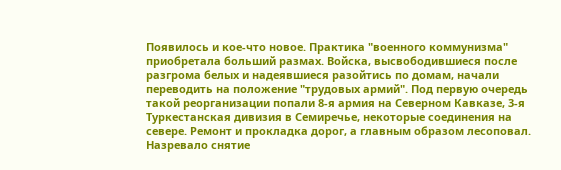Появилось и кое-что новое. Практика "военного коммунизма" приобретала больший размах. Войска, высвободившиеся после разгрома белых и надеявшиеся разойтись по домам, начали переводить на положение "трудовых армий". Под первую очередь такой реорганизации попали 8-я армия на Северном Кавказе, 3-я Туркестанская дивизия в Семиречье, некоторые соединения на севере. Ремонт и прокладка дорог, а главным образом лесоповал. Назревало снятие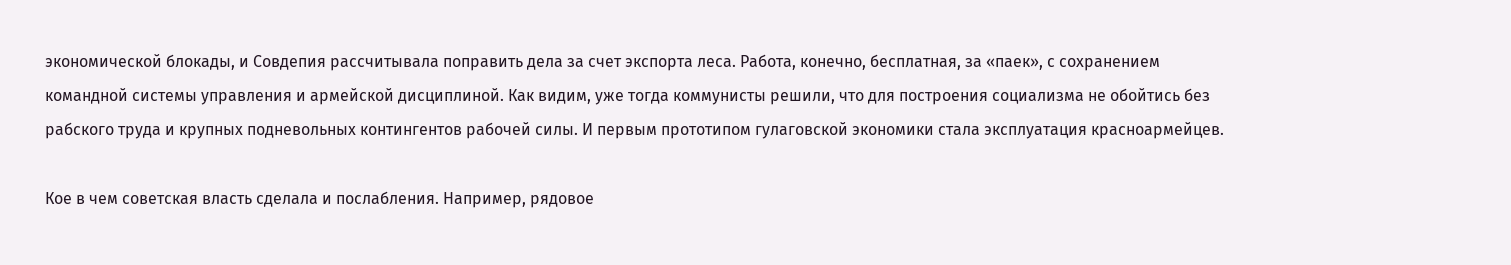экономической блокады, и Совдепия рассчитывала поправить дела за счет экспорта леса. Работа, конечно, бесплатная, за «паек», с сохранением командной системы управления и армейской дисциплиной. Как видим, уже тогда коммунисты решили, что для построения социализма не обойтись без рабского труда и крупных подневольных контингентов рабочей силы. И первым прототипом гулаговской экономики стала эксплуатация красноармейцев.

Кое в чем советская власть сделала и послабления. Например, рядовое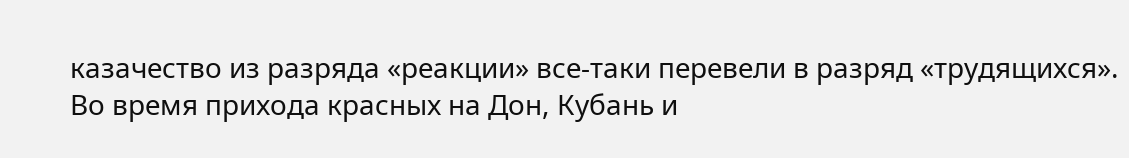казачество из разряда «реакции» все-таки перевели в разряд «трудящихся». Во время прихода красных на Дон, Кубань и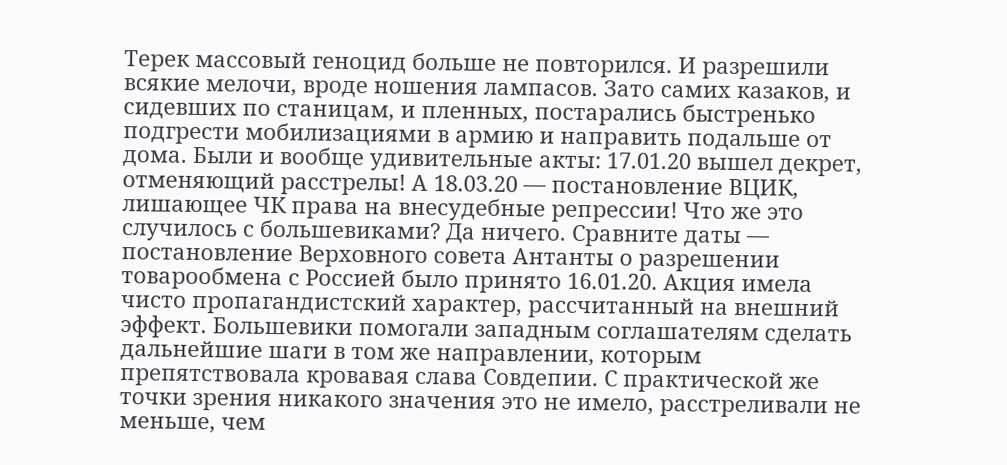Терек массовый геноцид больше не повторился. И разрешили всякие мелочи, вроде ношения лампасов. Зато самих казаков, и сидевших по станицам, и пленных, постарались быстренько подгрести мобилизациями в армию и направить подальше от дома. Были и вообще удивительные акты: 17.01.20 вышел декрет, отменяющий расстрелы! А 18.03.20 — постановление ВЦИК, лишающее ЧК права на внесудебные репрессии! Что же это случилось с большевиками? Да ничего. Сравните даты — постановление Верховного совета Антанты о разрешении товарообмена с Россией было принято 16.01.20. Акция имела чисто пропагандистский характер, рассчитанный на внешний эффект. Большевики помогали западным соглашателям сделать дальнейшие шаги в том же направлении, которым препятствовала кровавая слава Совдепии. С практической же точки зрения никакого значения это не имело, расстреливали не меньше, чем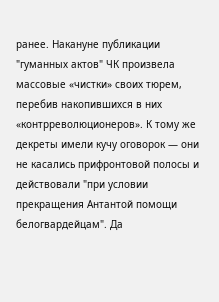ранее. Накануне публикации "гуманных актов" ЧК произвела массовые «чистки» своих тюрем, перебив накопившихся в них «контрреволюционеров». К тому же декреты имели кучу оговорок — они не касались прифронтовой полосы и действовали "при условии прекращения Антантой помощи белогвардейцам". Да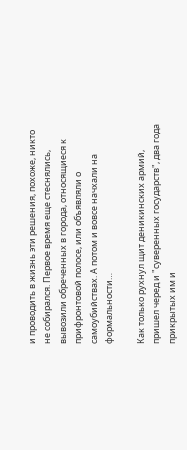и проводить в жизнь эти решения, похоже, никто не собирался. Первое время еще стеснялись, вывозили обреченных в города, относящиеся к прифронтовой полосе, или объявляли о самоубийствах. А потом и вовсе начхали на формальности…

Как только рухнул щит деникинских армий, пришел черед и "суверенных государств", два года прикрытых им и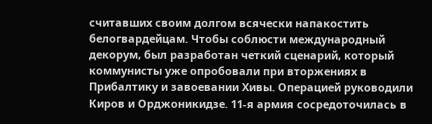считавших своим долгом всячески напакостить белогвардейцам. Чтобы соблюсти международный декорум, был разработан четкий сценарий, который коммунисты уже опробовали при вторжениях в Прибалтику и завоевании Хивы. Операцией руководили Киров и Орджоникидзе. 11-я армия сосредоточилась в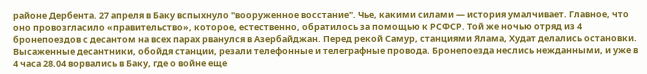районе Дербента. 27 апреля в Баку вспыхнуло "вооруженное восстание". Чье, какими силами — история умалчивает. Главное, что оно провозгласило «правительство», которое, естественно, обратилось за помощью к РСФСР. Той же ночью отряд из 4 бронепоездов с десантом на всех парах рванулся в Азербайджан. Перед рекой Самур, станциями Ялама, Худат делались остановки. Высаженные десантники, обойдя станции, резали телефонные и телеграфные провода. Бронепоезда неслись нежданными, и уже в 4 часа 28.04 ворвались в Баку, где о войне еще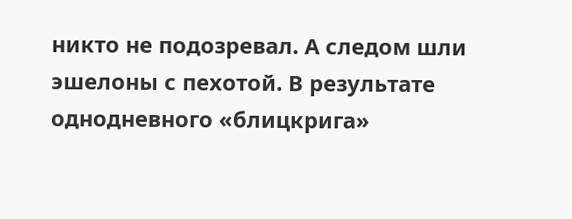никто не подозревал. А следом шли эшелоны с пехотой. В результате однодневного «блицкрига»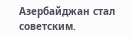Азербайджан стал советским.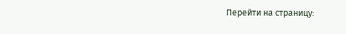Перейти на страницу: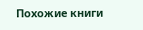Похожие книги